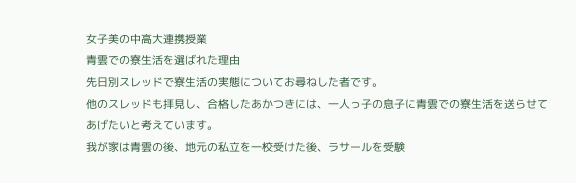女子美の中高大連携授業
青雲での寮生活を選ばれた理由
先日別スレッドで寮生活の実態についてお尋ねした者です。
他のスレッドも拝見し、合格したあかつきには、一人っ子の息子に青雲での寮生活を送らせてあげたいと考えています。
我が家は青雲の後、地元の私立を一校受けた後、ラサールを受験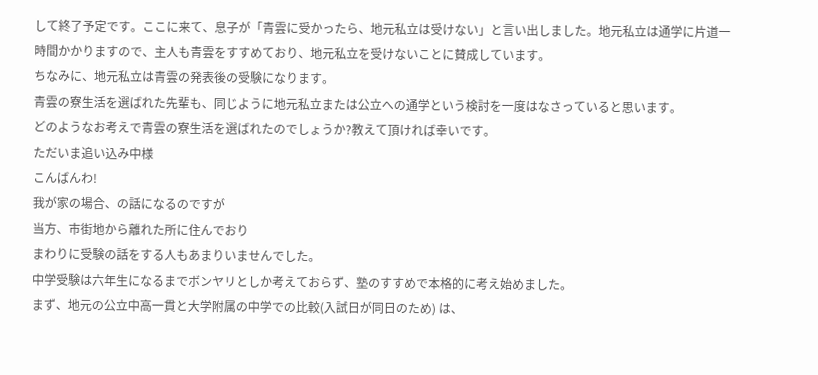して終了予定です。ここに来て、息子が「青雲に受かったら、地元私立は受けない」と言い出しました。地元私立は通学に片道一時間かかりますので、主人も青雲をすすめており、地元私立を受けないことに賛成しています。
ちなみに、地元私立は青雲の発表後の受験になります。
青雲の寮生活を選ばれた先輩も、同じように地元私立または公立への通学という検討を一度はなさっていると思います。
どのようなお考えで青雲の寮生活を選ばれたのでしょうか?教えて頂ければ幸いです。
ただいま追い込み中様
こんばんわ!
我が家の場合、の話になるのですが
当方、市街地から離れた所に住んでおり
まわりに受験の話をする人もあまりいませんでした。
中学受験は六年生になるまでボンヤリとしか考えておらず、塾のすすめで本格的に考え始めました。
まず、地元の公立中高一貫と大学附属の中学での比較(入試日が同日のため) は、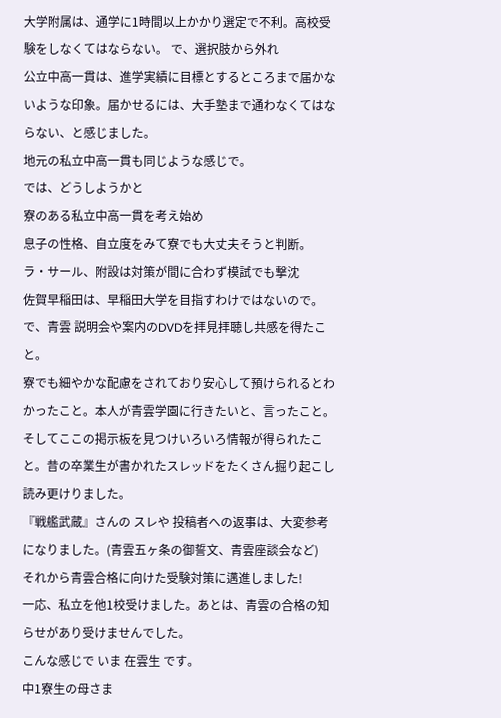大学附属は、通学に1時間以上かかり選定で不利。高校受験をしなくてはならない。 で、選択肢から外れ
公立中高一貫は、進学実績に目標とするところまで届かないような印象。届かせるには、大手塾まで通わなくてはならない、と感じました。
地元の私立中高一貫も同じような感じで。
では、どうしようかと
寮のある私立中高一貫を考え始め
息子の性格、自立度をみて寮でも大丈夫そうと判断。
ラ・サール、附設は対策が間に合わず模試でも撃沈
佐賀早稲田は、早稲田大学を目指すわけではないので。
で、青雲 説明会や案内のDVDを拝見拝聴し共感を得たこと。
寮でも細やかな配慮をされており安心して預けられるとわかったこと。本人が青雲学園に行きたいと、言ったこと。
そしてここの掲示板を見つけいろいろ情報が得られたこと。昔の卒業生が書かれたスレッドをたくさん掘り起こし読み更けりました。
『戦艦武蔵』さんの スレや 投稿者への返事は、大変参考になりました。(青雲五ヶ条の御誓文、青雲座談会など)
それから青雲合格に向けた受験対策に邁進しました!
一応、私立を他1校受けました。あとは、青雲の合格の知らせがあり受けませんでした。
こんな感じで いま 在雲生 です。
中1寮生の母さま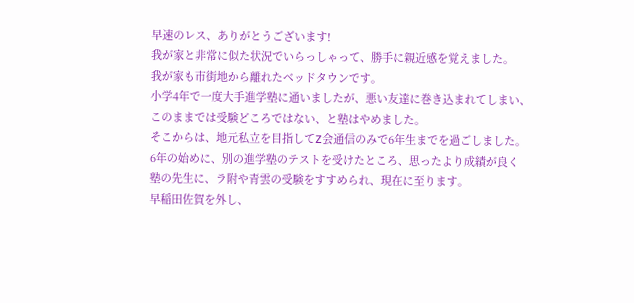早速のレス、ありがとうございます!
我が家と非常に似た状況でいらっしゃって、勝手に親近感を覚えました。
我が家も市街地から離れたベッドタウンです。
小学4年で一度大手進学塾に通いましたが、悪い友達に巻き込まれてしまい、
このままでは受験どころではない、と塾はやめました。
そこからは、地元私立を目指してZ会通信のみで6年生までを過ごしました。
6年の始めに、別の進学塾のテストを受けたところ、思ったより成績が良く
塾の先生に、ラ附や青雲の受験をすすめられ、現在に至ります。
早稲田佐賀を外し、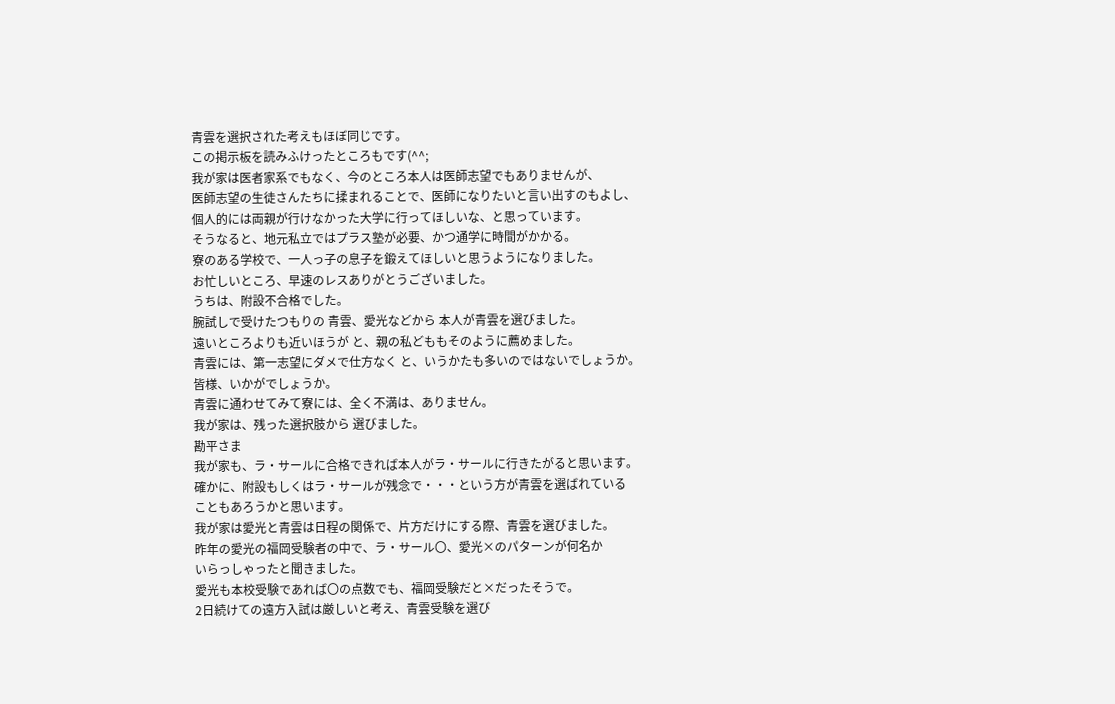青雲を選択された考えもほぼ同じです。
この掲示板を読みふけったところもです(^^;
我が家は医者家系でもなく、今のところ本人は医師志望でもありませんが、
医師志望の生徒さんたちに揉まれることで、医師になりたいと言い出すのもよし、
個人的には両親が行けなかった大学に行ってほしいな、と思っています。
そうなると、地元私立ではプラス塾が必要、かつ通学に時間がかかる。
寮のある学校で、一人っ子の息子を鍛えてほしいと思うようになりました。
お忙しいところ、早速のレスありがとうございました。
うちは、附設不合格でした。
腕試しで受けたつもりの 青雲、愛光などから 本人が青雲を選びました。
遠いところよりも近いほうが と、親の私どももそのように薦めました。
青雲には、第一志望にダメで仕方なく と、いうかたも多いのではないでしょうか。
皆様、いかがでしょうか。
青雲に通わせてみて寮には、全く不満は、ありません。
我が家は、残った選択肢から 選びました。
勘平さま
我が家も、ラ・サールに合格できれば本人がラ・サールに行きたがると思います。
確かに、附設もしくはラ・サールが残念で・・・という方が青雲を選ばれている
こともあろうかと思います。
我が家は愛光と青雲は日程の関係で、片方だけにする際、青雲を選びました。
昨年の愛光の福岡受験者の中で、ラ・サール〇、愛光×のパターンが何名か
いらっしゃったと聞きました。
愛光も本校受験であれば〇の点数でも、福岡受験だと×だったそうで。
2日続けての遠方入試は厳しいと考え、青雲受験を選び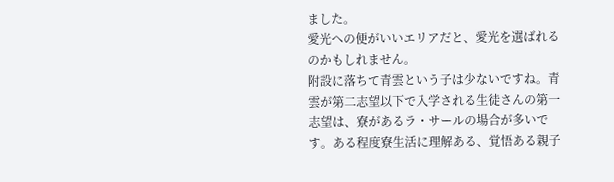ました。
愛光への便がいいエリアだと、愛光を選ばれるのかもしれません。
附設に落ちて青雲という子は少ないですね。青雲が第二志望以下で入学される生徒さんの第一志望は、寮があるラ・サールの場合が多いです。ある程度寮生活に理解ある、覚悟ある親子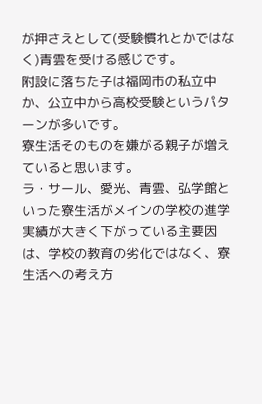が押さえとして(受験慣れとかではなく)青雲を受ける感じです。
附設に落ちた子は福岡市の私立中か、公立中から高校受験というパターンが多いです。
寮生活そのものを嫌がる親子が増えていると思います。
ラ・サール、愛光、青雲、弘学館といった寮生活がメインの学校の進学実績が大きく下がっている主要因は、学校の教育の劣化ではなく、寮生活への考え方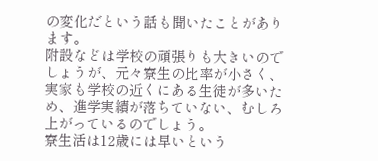の変化だという話も聞いたことがあります。
附設などは学校の頑張りも大きいのでしょうが、元々寮生の比率が小さく、実家も学校の近くにある生徒が多いため、進学実績が落ちていない、むしろ上がっているのでしょう。
寮生活は12歳には早いという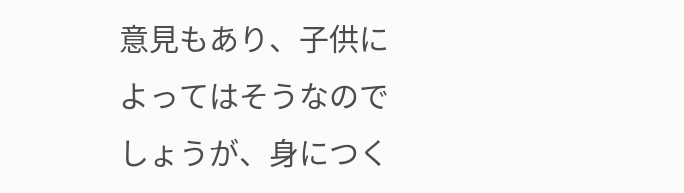意見もあり、子供によってはそうなのでしょうが、身につく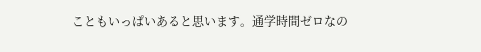こともいっぱいあると思います。通学時間ゼロなの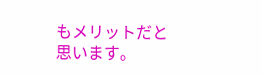もメリットだと思います。